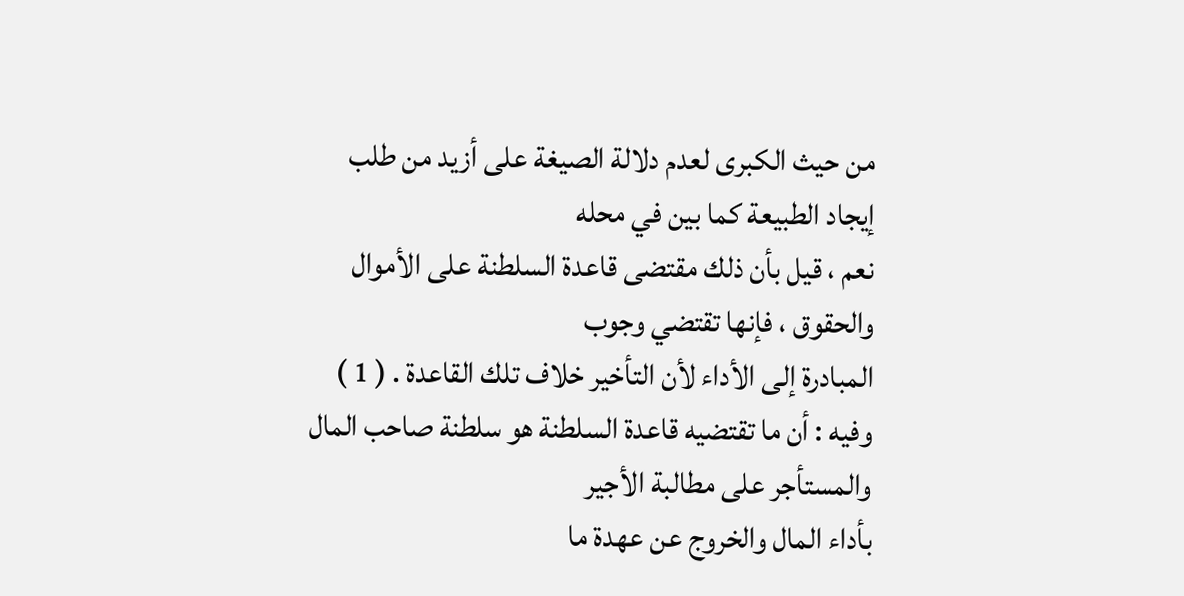من حيث الكبرى لعدم دلالة الصيغة على أزيد من طلب إيجاد الطبيعة كما بين في محله
نعم ، قيل بأن ذلك مقتضى قاعدة السلطنة على الأموال والحقوق ، فإنها تقتضي وجوب
المبادرة إلى الأداء لأن التأخير خلاف تلك القاعدة . ( 1 )
وفيه : أن ما تقتضيه قاعدة السلطنة هو سلطنة صاحب المال والمستأجر على مطالبة الأجير
بأداء المال والخروج عن عهدة ما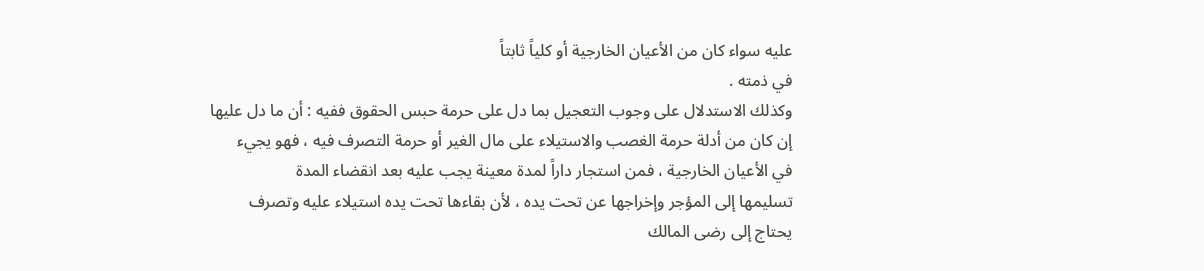عليه سواء كان من الأعيان الخارجية أو كلياً ثابتاً
في ذمته .
وكذلك الاستدلال على وجوب التعجيل بما دل على حرمة حبس الحقوق ففيه : أن ما دل عليها
إن كان من أدلة حرمة الغصب والاستيلاء على مال الغير أو حرمة التصرف فيه ، فهو يجيء
في الأعيان الخارجية ، فمن استجار داراً لمدة معينة يجب عليه بعد انقضاء المدة
تسليمها إلى المؤجر وإخراجها عن تحت يده ، لأن بقاءها تحت يده استيلاء عليه وتصرف
يحتاج إلى رضى المالك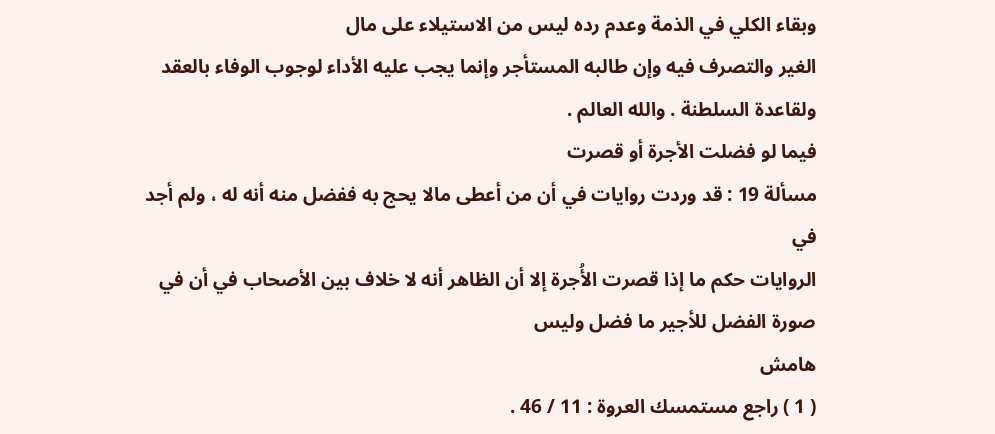وبقاء الكلي في الذمة وعدم رده ليس من الاستيلاء على مال
الغير والتصرف فيه وإن طالبه المستأجر وإنما يجب عليه الأداء لوجوب الوفاء بالعقد
ولقاعدة السلطنة . والله العالم .
فيما لو فضلت الأجرة أو قصرت
مسألة 19 : قد وردت روايات في أن من أعطى مالا يحج به ففضل منه أنه له ، ولم أجد في
الروايات حكم ما إذا قصرت الأُجرة إلا أن الظاهر أنه لا خلاف بين الأصحاب في أن في
صورة الفضل للأجير ما فضل وليس
هامش
( 1 ) راجع مستمسك العروة : 11 / 46 .